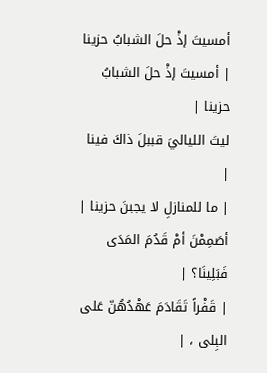أمسيتَ إذْ حلَ الشبابُ حزينا
| أمسيتَ إذْ حلَ الشبابُ حزينا |
ليتَ اللياليَ قببلَ ذاكَ فينا |
| ما للمنازلِ لا يجبنَ حزينا |
أصَمِمْنَ أمْ قَدُمَ المَدَى فَبَلِينَا؟ |
| قَفْراً تَقَادَمَ عَهْدُهُنّ عَلى البِلى ، |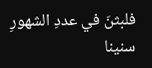فلبثنَ في عددِ الشهورِ سنينا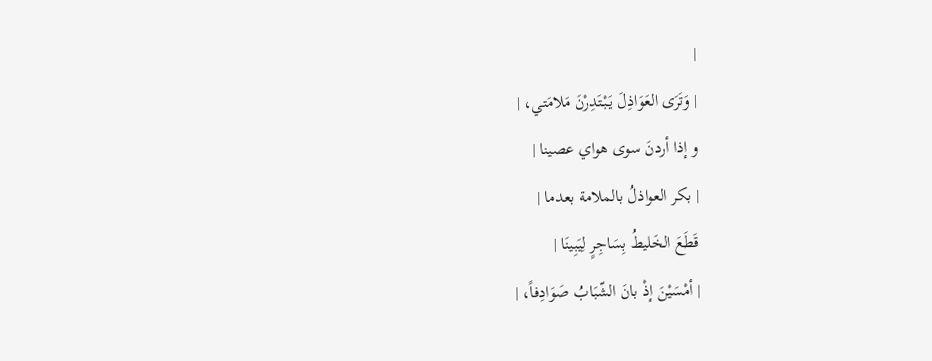|
| وَتَرَى العَوَاذِلَ يَبْتَدِرْنَ مَلامَتي، |
و إذا أردنَ سوى هواي عصينا |
| بكر العواذلُ بالملامة بعدما |
قَطَعَ الخَليطُ بِسَاجِرٍ لِيَبِينَا |
| أمْسَيْنَ إذْ بانَ الشّبَابُ صَوَادِفاً، |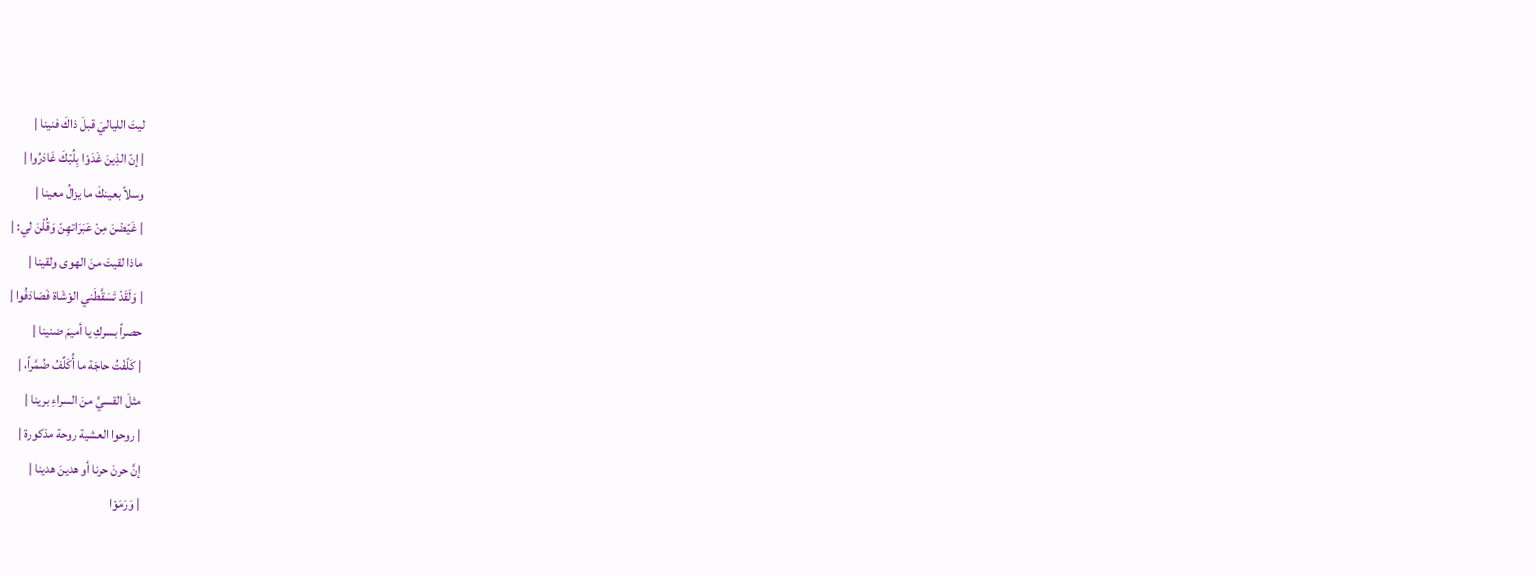ليتَ اللياليَ قبلَ ذاكَ فنينا |
| إنّ الذِينَ غَدَوْا بِلُبّكَ غَادَرُوا |
وسلاً بعينكَ ما يزالُ معينا |
| غَيّضْنَ مِنْ عَبَرَاتهِنّ وَقُلْنَ لي: |
ماذا لقيتَ منَ الهوى ولقينا |
| وَلَقَدْ تَسَقَّطَني الوْشَاة فَصَادَفُوا |
حصراً بسركِ يا أميمَ ضنينا |
| كَلّفْتُ حاجَة ما أُكَلِّفُ ضُمَّراً، |
مثلَ القسيَّ منَ السراءِ برينا |
| روحوا العشية روحة مذكورة |
إنَّ حرنَ حرنا أو هدينَ هدينا |
| وَرَمَوْا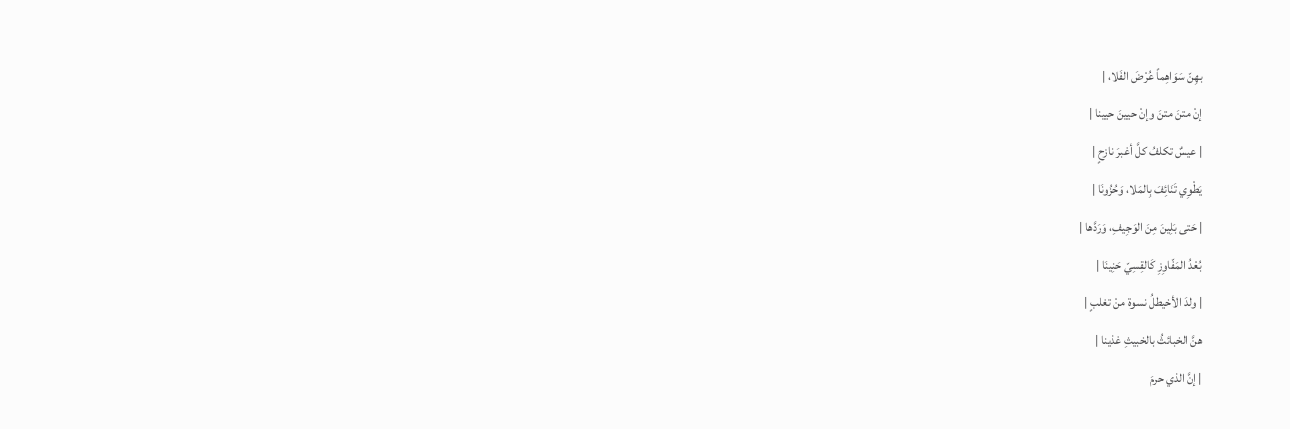بهِنّ سَوَاهِماً عُرْضَ الفَلا، |
إنْ متنَ متنَ وإنْ حيينَ حيينا |
| عيسٌ تكلفُ كلَّ أغبرَ نازحٍ |
يَطْوِي تَنَائِفَ بِالمَلا، وَحُزُونَا |
| حَتى بَلِينَ مِنَ الوَجِيفِ، وَرَدَّها |
بُعْدُ المَفّاوِزِ كَالقِسِيّ حَنِينَا |
| ولدَ الأخيطلُ نسوة منْ تغلبٍ |
هنَّ الخبائثُ بالخبيثِ غذينا |
| إنَّ الذي حرمَ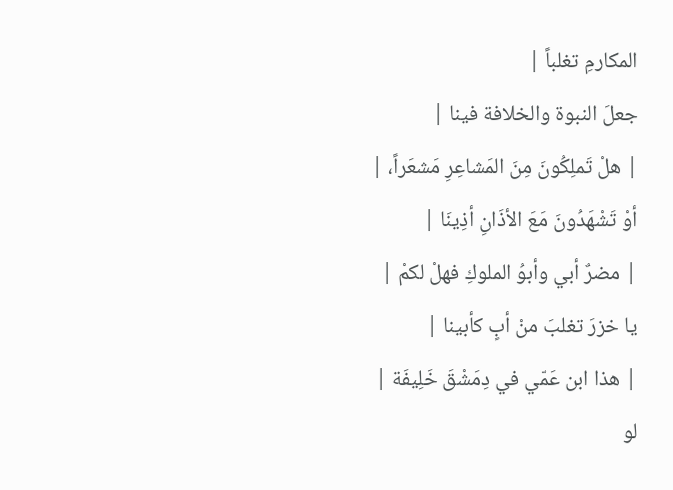المكارمِ تغلباً |
جعلَ النبوة والخلافة فينا |
| هلْ تَملِكُونَ مِنَ المَشاعِرِ مَشعَراً، |
أوْ تَشْهَدُونَ مَعَ الأذَانِ أذِينَا |
| مضرٌ أبي وأبوُ الملوكِ فهلْ لكمْ |
يا خزرَ تغلبَ منْ أبٍ كأبينا |
| هذا ابن عَمّي في دِمَشْقَ خَلِيفَة |
لو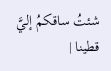شئتُ ساقكمُ إليَّ قطينا |